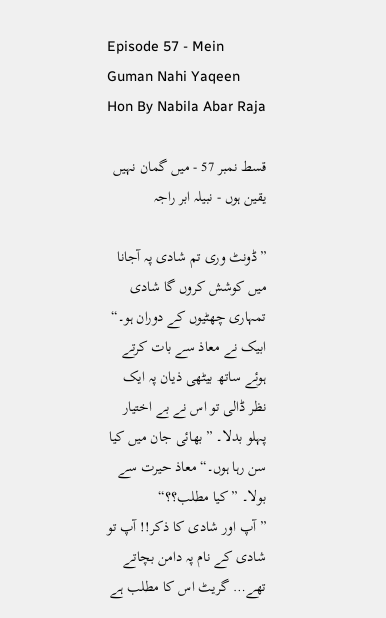Episode 57 - Mein Guman Nahi Yaqeen Hon By Nabila Abar Raja

قسط نمبر 57 - میں گمان نہیں یقین ہوں - نبیلہ ابر راجہ

”ڈونٹ وری تم شادی پہ آجانا میں کوشش کروں گا شادی تمہاری چھٹیوں کے دوران ہو۔“
ابیک نے معاذ سے بات کرتے ہوئے ساتھ بیٹھی ذیان پہ ایک نظر ڈالی تو اس نے بے اختیار پہلو بدلا۔ ”بھائی جان میں کیا سن رہا ہوں۔“ معاذ حیرت سے بولا۔ ”کیا مطلب؟؟“
”آپ اور شادی کا ذکر!! آپ تو شادی کے نام پہ دامن بچاتے تھے… گریٹ اس کا مطلب ہے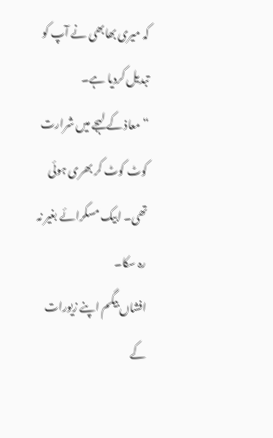کہ میری بھابھی نے آپ کو تبدیل کردیا ہے۔
“ معاذ کے لہجے میں شرارت کوٹ کوٹ کر بھری ہوئی تھی۔ ابیک مسکرائے بغیر نہ رہ سکا۔
افشاں بیگم اپنے زیورات کے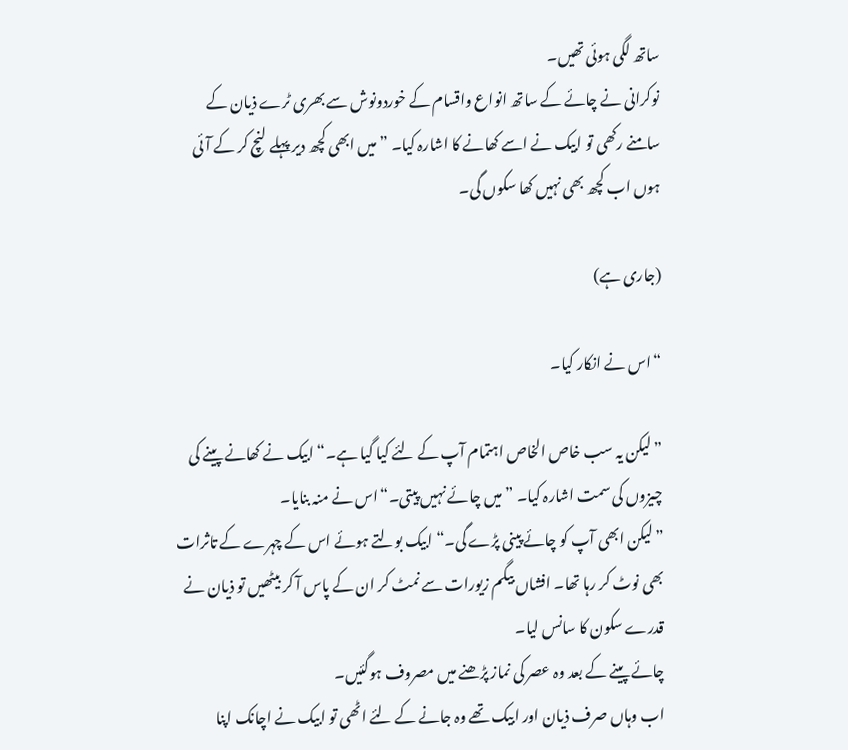ساتھ لگی ہوئی تھیں۔
نوکرانی نے چائے کے ساتھ انواع واقسام کے خوردونوش سے بھری ٹرے ذیان کے سامنے رکھی تو ابیک نے اسے کھانے کا اشارہ کیا۔ ”میں ابھی کچھ دیر پہلے لنچ کر کے آئی ہوں اب کچھ بھی نہیں کھا سکوں گی۔

(جاری ہے)

“اس نے انکار کیا۔

”لیکن یہ سب خاص الخاص اہتمام آپ کے لئے کیا گیا ہے۔“ ابیک نے کھانے پینے کی چیزوں کی سمت اشارہ کیا۔ ”میں چائے نہیں پیتی۔“اس نے منہ بنایا۔
”لیکن ابھی آپ کو چائے پینی پڑے گی۔“ ابیک بولتے ہوئے اس کے چہرے کے تاثرات بھی نوٹ کر رہا تھا۔ افشاں بیگم زیورات سے نمٹ کر ان کے پاس آ کر بیٹھیں تو ذیان نے قدرے سکون کا سانس لیا۔
چائے پینے کے بعد وہ عصر کی نماز پڑھنے میں مصروف ہوگئیں۔
اب وہاں صرف ذیان اور ابیک تھے وہ جانے کے لئے اٹھی تو ابیک نے اچانک اپنا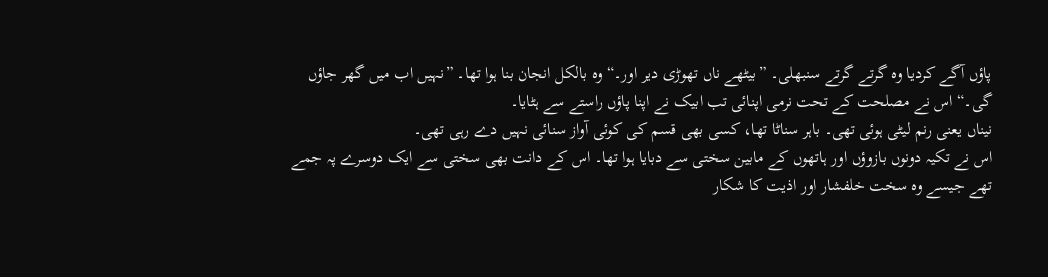پاؤں آگے کردیا وہ گرتے گرتے سنبھلی۔ ”بیٹھے ناں تھوڑی دیر اور۔“ وہ بالکل انجان بنا ہوا تھا۔ ”نہیں اب میں گھر جاؤں گی۔“ اس نے مصلحت کے تحت نرمی اپنائی تب ابیک نے اپنا پاؤں راستے سے ہٹایا۔
نیناں یعنی رنم لیٹی ہوئی تھی۔ باہر سناٹا تھا، کسی بھی قسم کی کوئی آواز سنائی نہیں دے رہی تھی۔
اس نے تکیہ دونوں بازوؤں اور ہاتھوں کے مابین سختی سے دبایا ہوا تھا۔ اس کے دانت بھی سختی سے ایک دوسرے پہ جمے تھے جیسے وہ سخت خلفشار اور اذیت کا شکار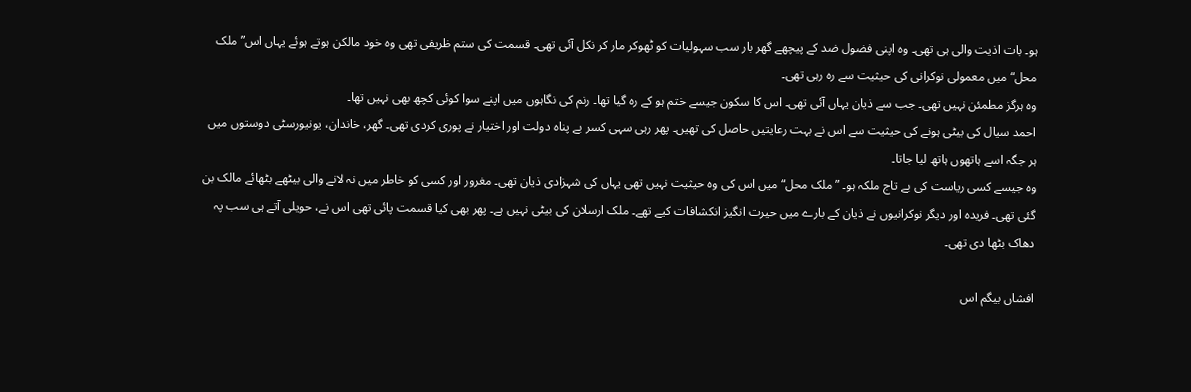ہو۔ بات اذیت والی ہی تھی۔ وہ اپنی فضول ضد کے پیچھے گھر بار سب سہولیات کو ٹھوکر مار کر نکل آئی تھی۔ قسمت کی ستم ظریفی تھی وہ خود مالکن ہوتے ہوئے یہاں اس”ملک محل“ میں معمولی نوکرانی کی حیثیت سے رہ رہی تھی۔
وہ ہرگز مطمئن نہیں تھی۔ جب سے ذیان یہاں آئی تھی۔ اس کا سکون جیسے ختم ہو کے رہ گیا تھا۔ رنم کی نگاہوں میں اپنے سوا کوئی کچھ بھی نہیں تھا۔
احمد سیال کی بیٹی ہونے کی حیثیت سے اس نے بہت رعایتیں حاصل کی تھیں۔ پھر رہی سہی کسر بے پناہ دولت اور اختیار نے پوری کردی تھی۔ گھر، خاندان، یونیورسٹی دوستوں میں ہر جگہ اسے ہاتھوں ہاتھ لیا جاتا۔
وہ جیسے کسی ریاست کی بے تاج ملکہ ہو۔ ”ملک محل“ میں اس کی وہ حیثیت نہیں تھی یہاں کی شہزادی ذیان تھی۔ مغرور اور کسی کو خاطر میں نہ لانے والی بیٹھے بٹھائے مالک بن گئی تھی۔ فریدہ اور دیگر نوکرانیوں نے ذیان کے بارے میں حیرت انگیز انکشافات کیے تھے۔ ملک ارسلان کی بیٹی نہیں ہے۔ پھر بھی کیا قسمت پائی تھی اس نے، حویلی آتے ہی سب پہ دھاک بٹھا دی تھی۔

افشاں بیگم اس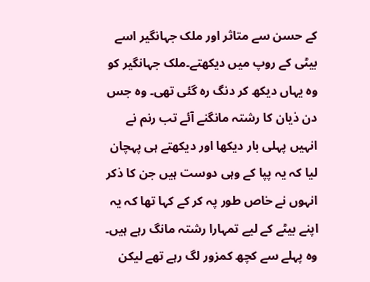کے حسن سے متاثر اور ملک جہانگیر اسے بیٹی کے روپ میں دیکھتے۔ملک جہانگیر کو وہ یہاں دیکھ کر دنگ رہ گئی تھی۔ وہ جس دن ذیان کا رشتہ مانگنے آئے تب رنم نے انہیں پہلی بار دیکھا اور دیکھتے ہی پہچان لیا کہ یہ پپا کے وہی دوست ہیں جن کا ذکر انہوں نے خاص طور پہ کر کے کہا تھا کہ یہ اپنے بیٹے کے لیے تمہارا رشتہ مانگ رہے ہیں۔
وہ پہلے سے کچھ کمزور لگ رہے تھے لیکن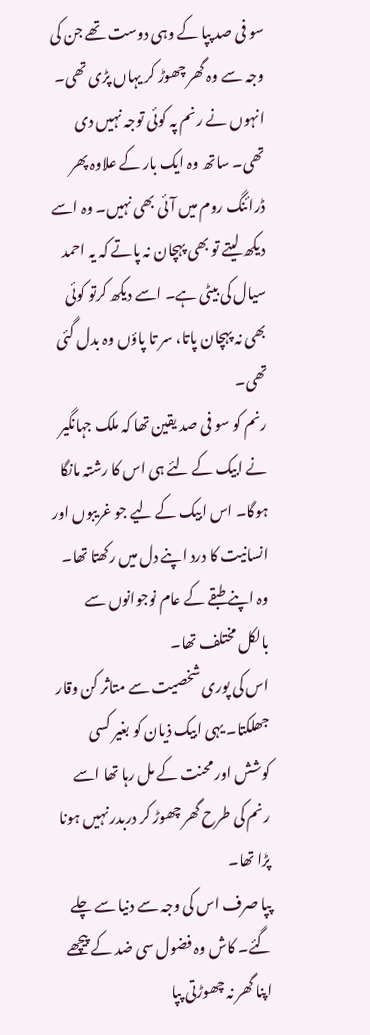سو فی صد پپا کے وہی دوست تھے جن کی وجہ سے وہ گھر چھوڑ کر یہاں پڑی تھی۔ انہوں نے رنم پہ کوئی توجہ نہیں دی تھی۔ ساتھ وہ ایک بار کے علاوہ پھر ڈرائنگ روم میں آئی بھی نہیں۔ وہ اسے دیکھ لیتے تو بھی پہچان نہ پاتے کہ یہ احمد سیال کی بیٹی ہے۔ اسے دیکھ کرتو کوئی بھی نہ پہچان پاتا، سر تا پاؤں وہ بدل گئی تھی۔
رنم کو سو فی صد یقین تھا کہ ملک جہانگیر نے ابیک کے لئے ہی اس کا رشتہ مانگا ہوگا۔ اس ابیک کے لیے جو غریبوں اور انسانیت کا درد اپنے دل میں رکھتا تھا۔ وہ اپنے طبقے کے عام نوجوانوں سے بالکل مختلف تھا۔
اس کی پوری شخصیت سے متاثر کن وقار جھلکتا۔ یہی ابیک ذیان کو بغیر کسی کوشش اور محنت کے مل رہا تھا اسے رنم کی طرح گھر چھوڑ کر دربدر نہیں ہونا پڑا تھا۔
پپا صرف اس کی وجہ سے دنیا سے چلے گئے۔ کاش وہ فضول سی ضد کے پیچھے اپنا گھر نہ چھوڑتی پپا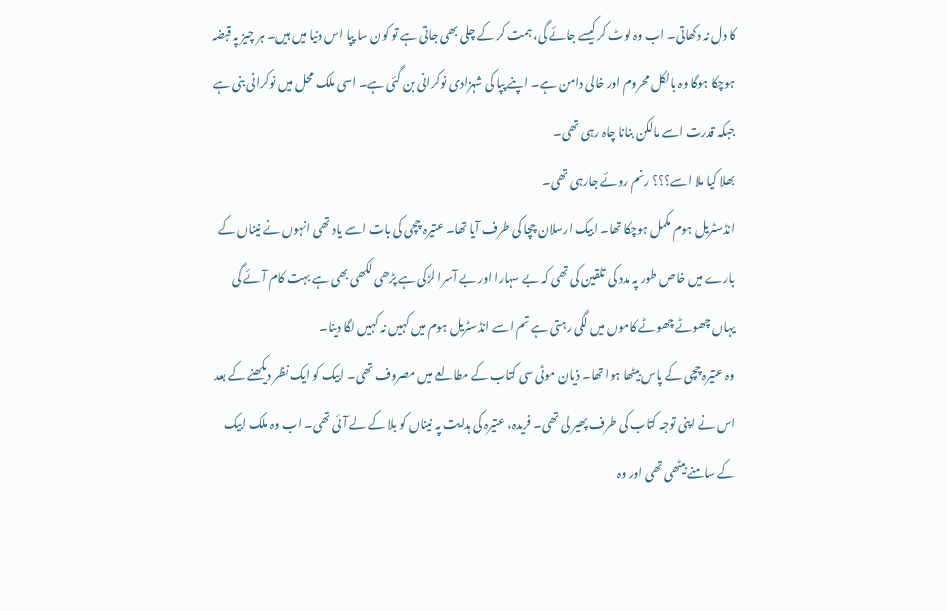کا دل نہ دکھاتی۔ اب وہ لوٹ کر کیسے جائے گی، ہمت کر کے چلی بھی جاتی ہے تو کون سا پپا اس دنیا میں ہیں۔ ہر چیز پہ قبضہ ہوچکا ہوگا وہ بالکل محروم اور خالی دامن ہے۔ اپنے پپا کی شہزادی نوکرانی بن گئی ہے۔ اسی ملک محل میں نوکرانی بنی ہے جبکہ قدرت اسے مالکن بنانا چاہ رہی تھی۔
بھلا کیا ملا اسے؟؟؟ رنم روئے جارہی تھی۔
انڈسٹریل ہوم مکمل ہوچکا تھا۔ ابیک ارسلان چچا کی طرف آیا تھا۔ عتیرہ چچی کی بات اسے یاد تھی انہوں نے نیناں کے بارے میں خاص طور پہ مدد کی تلقین کی تھی کہ بے سہارا اور بے آسرا لڑکی ہے پڑھی لکھی بھی ہے بہت کام آئے گی یہاں چھوٹے چھوٹے کاموں میں لگی رہتی ہے تم اسے انڈسٹریل ہوم میں کہیں نہ کہیں لگا دینا۔
وہ عتیرہ چچی کے پاس بیٹھا ہوا تھا۔ ذیان موٹی سی کتاب کے مطالعے میں مصروف تھی۔ ابیک کو ایک نظر دیکھنے کے بعد اس نے اپنی توجہ کتاب کی طرف پھیر لی تھی۔ فریدہ، عتیرہ کی ہدایت پہ نیناں کو بلا کے لے آئی تھی۔ اب وہ ملک ابیک کے سامنے بیٹھی تھی اور وہ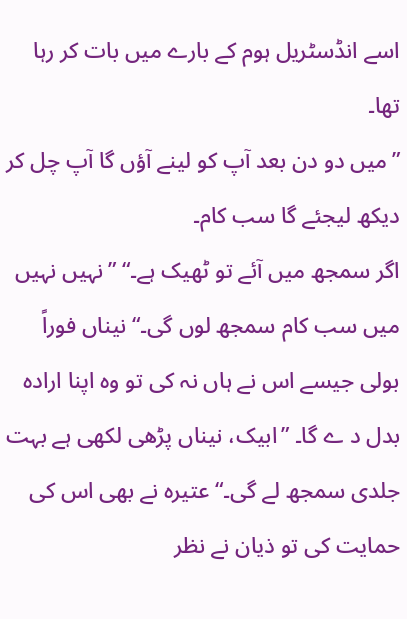اسے انڈسٹریل ہوم کے بارے میں بات کر رہا تھا۔
”میں دو دن بعد آپ کو لینے آؤں گا آپ چل کر دیکھ لیجئے گا سب کام۔
اگر سمجھ میں آئے تو ٹھیک ہے۔“ ”نہیں نہیں میں سب کام سمجھ لوں گی۔“ نیناں فوراً بولی جیسے اس نے ہاں نہ کی تو وہ اپنا ارادہ بدل د ے گا۔ ”ابیک، نیناں پڑھی لکھی ہے بہت جلدی سمجھ لے گی۔“ عتیرہ نے بھی اس کی حمایت کی تو ذیان نے نظر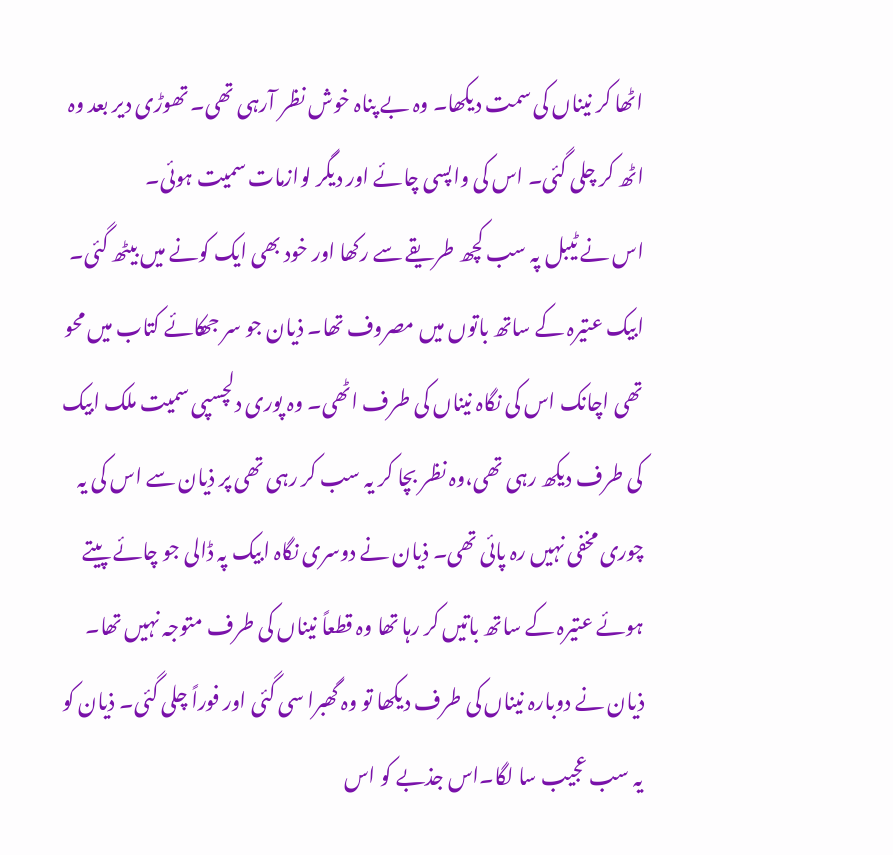اٹھا کر نیناں کی سمت دیکھا۔ وہ بے پناہ خوش نظر آرہی تھی۔ تھوڑی دیر بعد وہ اٹھ کر چلی گئی۔ اس کی واپسی چائے اور دیگر لوازمات سمیت ہوئی۔
اس نے ٹیبل پہ سب کچھ طریقے سے رکھا اور خود بھی ایک کونے میں بیٹھ گئی۔ ابیک عتیرہ کے ساتھ باتوں میں مصروف تھا۔ ذیان جو سر جھکائے کتاب میں محو تھی اچانک اس کی نگاہ نیناں کی طرف اٹھی۔ وہ پوری دلچسپی سمیت ملک ابیک کی طرف دیکھ رہی تھی،وہ نظر بچا کر یہ سب کر رہی تھی پر ذیان سے اس کی یہ چوری مخفی نہیں رہ پائی تھی۔ ذیان نے دوسری نگاہ ابیک پہ ڈالی جو چائے پیتے ہوئے عتیرہ کے ساتھ باتیں کر رہا تھا وہ قطعاً نیناں کی طرف متوجہ نہیں تھا۔
ذیان نے دوبارہ نیناں کی طرف دیکھا تو وہ گھبرا سی گئی اور فوراً چلی گئی۔ ذیان کو یہ سب عجیب سا لگا۔اس جذبے کو اس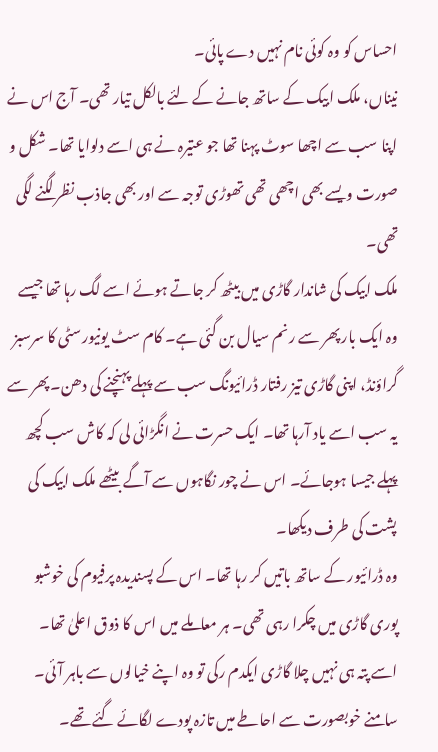احساس کو وہ کوئی نام نہیں دے پائی۔
نیناں، ملک ابیک کے ساتھ جانے کے لئے بالکل تیار تھی۔ آج اس نے اپنا سب سے اچھا سوٹ پہنا تھا جو عتیرہ نے ہی اسے دلوایا تھا۔ شکل و صورت ویسے بھی اچھی تھی تھوڑی توجہ سے اور بھی جاذب نظر لگنے لگی تھی۔
ملک ابیک کی شاندار گاڑی میں بیٹھ کر جاتے ہوئے اسے لگ رہا تھا جیسے وہ ایک بار پھر سے رنم سیال بن گئی ہے۔ کام سٹ یونیورسٹی کا سرسبز گراؤنڈ، اپنی گاڑی تیز رفتار ڈرائیونگ سب سے پہلے پہنچنے کی دھن۔ پھر سے یہ سب اسے یاد آرہا تھا۔ ایک حسرت نے انگڑائی لی کہ کاش سب کچھ پہلے جیسا ہوجائے۔ اس نے چور نگاہوں سے آگے بیٹھے ملک ابیک کی پشت کی طرف دیکھا۔
وہ ڈرائیور کے ساتھ باتیں کر رہا تھا۔ اس کے پسندیدہ پرفیوم کی خوشبو پوری گاڑی میں چکرا رہی تھی۔ ہر معاملے میں اس کا ذوق اعلیٰ تھا۔
اسے پتہ ہی نہیں چلا گاڑی ایکدم رکی تو وہ اپنے خیالوں سے باہر آئی۔ سامنے خوبصورت سے احاطے میں تازہ پودے لگائے گئے تھے۔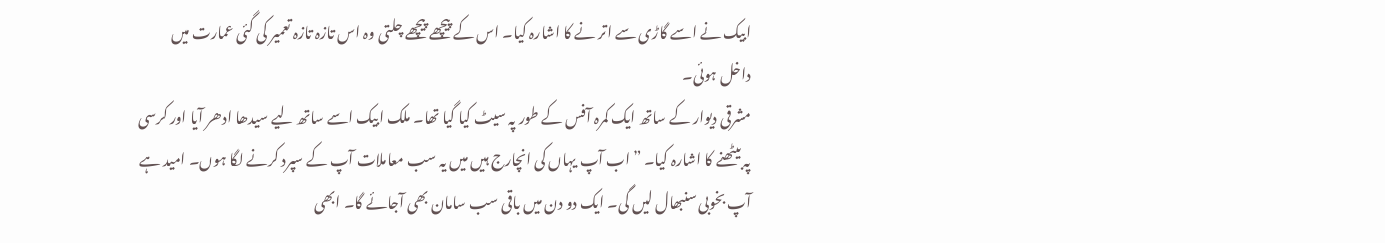ابیک نے اسے گاڑی سے اتر نے کا اشارہ کیا۔ اس کے پیچھے پیچھے چلتی وہ اس تازہ تازہ تعمیر کی گئی عمارت میں داخل ہوئی۔
مشرقی دیوار کے ساتھ ایک کمرہ آفس کے طور پہ سیٹ کیا گیا تھا۔ ملک ابیک اسے ساتھ لیے سیدھا ادھر آیا اور کرسی پہ بیٹھنے کا اشارہ کیا۔ ”اب آپ یہاں کی انچارج ہیں میں یہ سب معاملات آپ کے سپرد کرنے لگا ہوں۔ امید ہے آپ بخوبی سنبھال لیں گی۔ ایک دو دن میں باقی سب سامان بھی آجائے گا۔ ابھی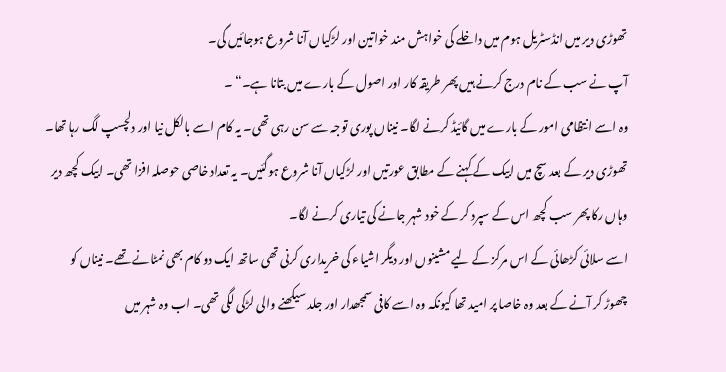تھوڑی دیر میں انڈسٹریل ہوم میں داخلے کی خواہش مند خواتین اور لڑکیاں آنا شروع ہوجائیں گی۔
آپ نے سب کے نام درج کرنے ہیں پھر طریقہ کار اور اصول کے بارے میں بتانا ہے۔“ ۔
وہ اسے انتظامی امور کے بارے میں گائیڈ کرنے لگا۔ نیناں پوری توجہ سے سن رہی تھی۔ یہ کام اسے بالکل نیا اور دلچسپ لگ رہا تھا۔ تھوڑی دیر کے بعد سچ میں ابیک کے کہنے کے مطابق عورتیں اور لڑکیاں آنا شروع ہوگئیں۔ یہ تعداد خاصی حوصلہ افزا تھی۔ ابیک کچھ دیر وہاں رکا پھر سب کچھ اس کے سپرد کر کے خود شہر جانے کی تیاری کرنے لگا۔
اسے سلائی کڑھائی کے اس مرکز کے لیے مشینوں اور دیگر اشیاء کی خریداری کرنی تھی ساتھ ایک دو کام بھی نمٹانے تھے۔ نیناں کو چھوڑ کر آنے کے بعد وہ خاصا پر امید تھا کیونکہ وہ اسے کافی سمجھدار اور جلد سیکھنے والی لڑکی لگی تھی۔ اب وہ شہر میں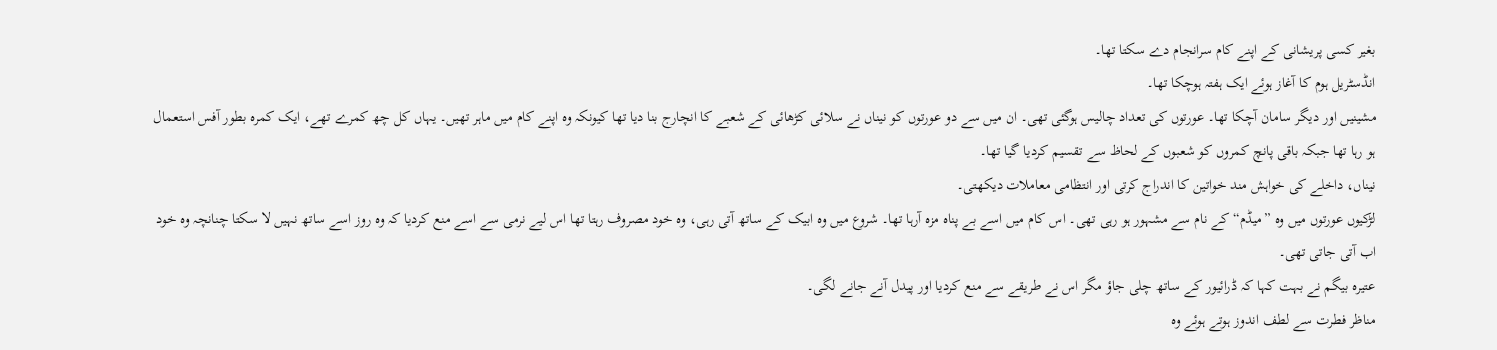بغیر کسی پریشانی کے اپنے کام سرانجام دے سکتا تھا۔
انڈسٹریل ہوم کا آغاز ہوئے ایک ہفتہ ہوچکا تھا۔
مشینیں اور دیگر سامان آچکا تھا۔ عورتوں کی تعداد چالیس ہوگئی تھی۔ ان میں سے دو عورتوں کو نیناں نے سلائی کڑھائی کے شعبے کا انچارج بنا دیا تھا کیونکہ وہ اپنے کام میں ماہر تھیں۔ یہاں کل چھ کمرے تھے، ایک کمرہ بطور آفس استعمال ہو رہا تھا جبکہ باقی پانچ کمروں کو شعبوں کے لحاظ سے تقسیم کردیا گیا تھا۔
نیناں، داخلے کی خواہش مند خواتین کا اندراج کرتی اور انتظامی معاملات دیکھتی۔
لڑکیوں عورتوں میں وہ ”میڈم“ کے نام سے مشہور ہو رہی تھی۔ اس کام میں اسے بے پناہ مزہ آرہا تھا۔ شروع میں وہ ابیک کے ساتھ آتی رہی، وہ خود مصروف رہتا تھا اس لیے نرمی سے اسے منع کردیا کہ وہ روز اسے ساتھ نہیں لا سکتا چنانچہ وہ خود اب آتی جاتی تھی۔
عتیرہ بیگم نے بہت کہا کہ ڈرائیور کے ساتھ چلی جاؤ مگر اس نے طریقے سے منع کردیا اور پیدل آنے جانے لگی۔
مناظر فطرت سے لطف اندوز ہوتے ہوئے وہ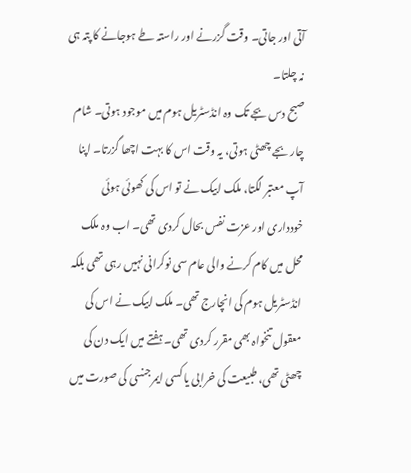آتی اور جاتی۔ وقت گزرنے اور راستہ طے ہوجانے کا پتہ ہی نہ چلتا۔
صبح دس بجے تک وہ انڈسٹریل ہوم میں موجود ہوتی۔ شام چار بجے چھٹی ہوتی، یہ وقت اس کا بہت اچھا گزرتا۔ اپنا آپ معتبر لگتا، ملک ابیک نے تو اس کی کھوئی ہوئی خودداری اور عزت نفس بحال کردی تھی۔ اب وہ ملک محل میں کام کرنے والی عام سی نوکرانی نہیں رہی تھی بلکہ انڈسٹریل ہوم کی انچارج تھی۔ ملک ابیک نے اس کی معقول تنخواہ بھی مقرر کردی تھی۔ ہفتے میں ایک دن کی چھٹی تھی، طبیعت کی خرابی یا کسی ایمرجنسی کی صورت میں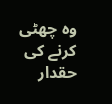وہ چھٹی کرنے کی حقدار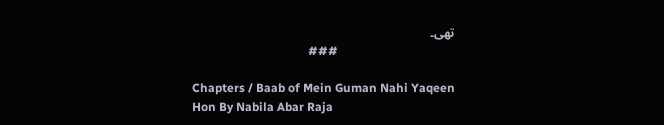تھی۔
                                       ###

Chapters / Baab of Mein Guman Nahi Yaqeen Hon By Nabila Abar Raja